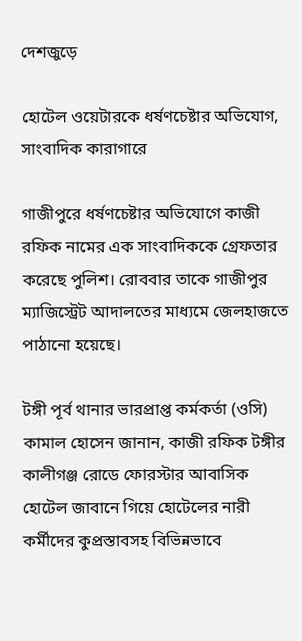দেশজুড়ে

হোটেল ওয়েটারকে ধর্ষণচেষ্টার অভিযোগ, সাংবাদিক কারাগারে

গাজীপুরে ধর্ষণচেষ্টার অভিযোগে কাজী রফিক নামের এক সাংবাদিককে গ্রেফতার করেছে পুলিশ। রোববার তাকে গাজীপুর ম্যাজিস্ট্রেট আদালতের মাধ্যমে জেলহাজতে পাঠানো হয়েছে।

টঙ্গী পূর্ব থানার ভারপ্রাপ্ত কর্মকর্তা (ওসি) কামাল হোসেন জানান, কাজী রফিক টঙ্গীর কালীগঞ্জ রোডে ফোরস্টার আবাসিক হোটেল জাবানে গিয়ে হোটেলের নারী কর্মীদের কুপ্রস্তাবসহ বিভিন্নভাবে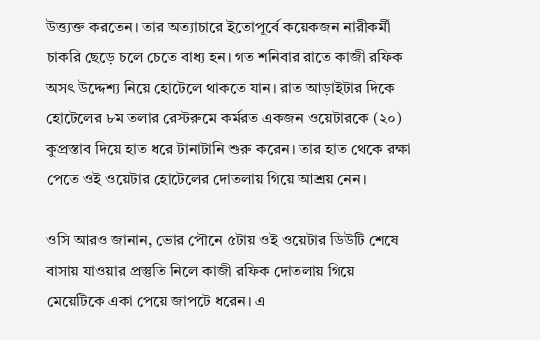উত্ত্যক্ত করতেন। তার অত্যাচারে ইতোপূর্বে কয়েকজন নারীকর্মী চাকরি ছেড়ে চলে চেতে বাধ্য হন। গত শনিবার রাতে কাজী রফিক অসৎ উদ্দেশ্য নিয়ে হোটেলে থাকতে যান। রাত আড়াইটার দিকে হোটেলের ৮ম তলার রেস্টরুমে কর্মরত একজন ওয়েটারকে (২০) কুপ্রস্তাব দিয়ে হাত ধরে টানাটানি শুরু করেন। তার হাত থেকে রক্ষা পেতে ওই ওয়েটার হোটেলের দোতলায় গিয়ে আশ্রয় নেন।

ওসি আরও জানান, ভোর পৌনে ৫টায় ওই ওয়েটার ডিউটি শেষে বাসায় যাওয়ার প্রস্তুতি নিলে কাজী রফিক দোতলায় গিয়ে মেয়েটিকে একা পেয়ে জাপটে ধরেন। এ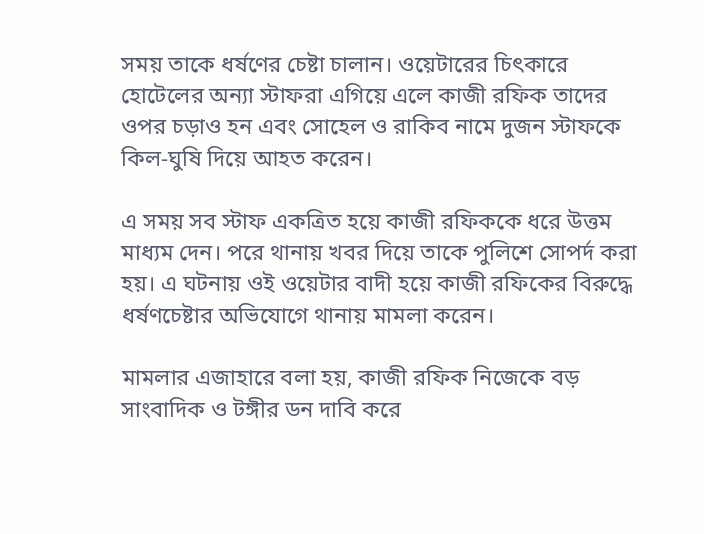সময় তাকে ধর্ষণের চেষ্টা চালান। ওয়েটারের চিৎকারে হোটেলের অন্যা স্টাফরা এগিয়ে এলে কাজী রফিক তাদের ওপর চড়াও হন এবং সোহেল ও রাকিব নামে দুজন স্টাফকে কিল-ঘুষি দিয়ে আহত করেন।

এ সময় সব স্টাফ একত্রিত হয়ে কাজী রফিককে ধরে উত্তম মাধ্যম দেন। পরে থানায় খবর দিয়ে তাকে পুলিশে সোপর্দ করা হয়। এ ঘটনায় ওই ওয়েটার বাদী হয়ে কাজী রফিকের বিরুদ্ধে ধর্ষণচেষ্টার অভিযোগে থানায় মামলা করেন।

মামলার এজাহারে বলা হয়, কাজী রফিক নিজেকে বড় সাংবাদিক ও টঙ্গীর ডন দাবি করে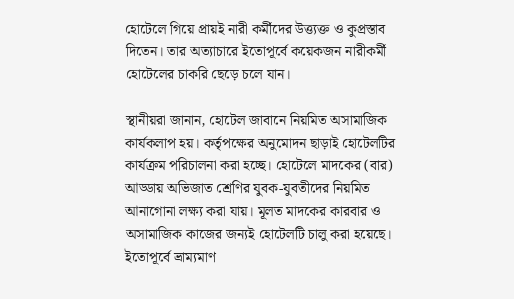হোটেলে গিয়ে প্রায়ই নারী কর্মীদের উত্ত্যক্ত ও কুপ্রস্তাব দিতেন। তার অত্যাচারে ইতোপূর্বে কয়েকজন নারীকর্মী হোটেলের চাকরি ছেড়ে চলে যান।

স্থানীয়রা জানান, হোটেল জাবানে নিয়মিত অসামাজিক কার্যকলাপ হয়। কর্তৃপক্ষের অনুমোদন ছাড়াই হোটেলটির কার্যক্রম পরিচালনা করা হচ্ছে। হোটেলে মাদকের (বার) আড্ডায় অভিজাত শ্রেণির যুবক-যুবতীদের নিয়মিত আনাগোনা লক্ষ্য করা যায়। মূলত মাদকের কারবার ও অসামাজিক কাজের জন্যই হোটেলটি চালু করা হয়েছে। ইতোপূর্বে ভ্রাম্যমাণ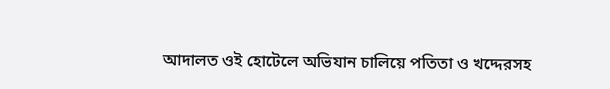আদালত ওই হোটেলে অভিযান চালিয়ে পতিতা ও খদ্দেরসহ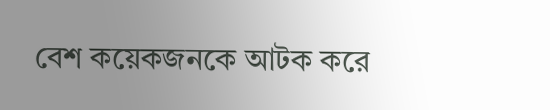বেশ কয়েকজনকে আটক করে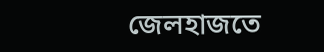জেলহাজতে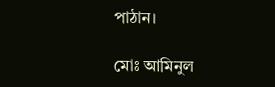পাঠান।

মোঃ আমিনুল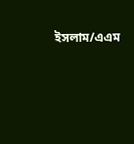ইসলাম/এএম